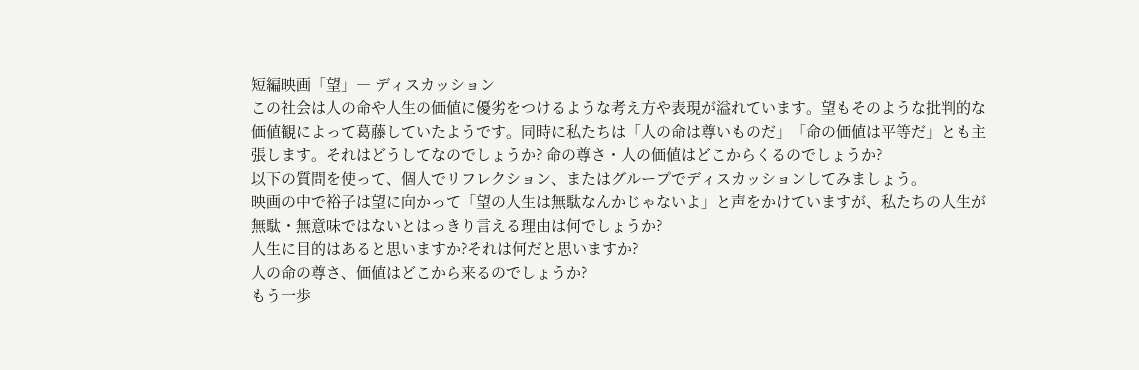短編映画「望」― ディスカッション
この社会は人の命や人生の価値に優劣をつけるような考え方や表現が溢れています。望もそのような批判的な価値観によって葛藤していたようです。同時に私たちは「人の命は尊いものだ」「命の価値は平等だ」とも主張します。それはどうしてなのでしょうか? 命の尊さ・人の価値はどこからくるのでしょうか?
以下の質問を使って、個人でリフレクション、またはグループでディスカッションしてみましょう。
映画の中で裕子は望に向かって「望の人生は無駄なんかじゃないよ」と声をかけていますが、私たちの人生が無駄・無意味ではないとはっきり言える理由は何でしょうか?
人生に目的はあると思いますか?それは何だと思いますか?
人の命の尊さ、価値はどこから来るのでしょうか?
もう一歩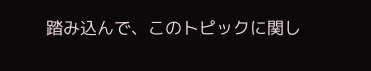踏み込んで、このトピックに関し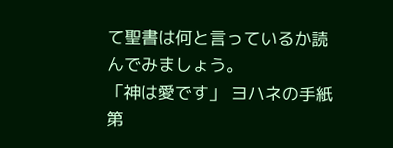て聖書は何と言っているか読んでみましょう。
「神は愛です」 ヨハネの手紙第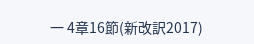一 4章16節(新改訳2017)